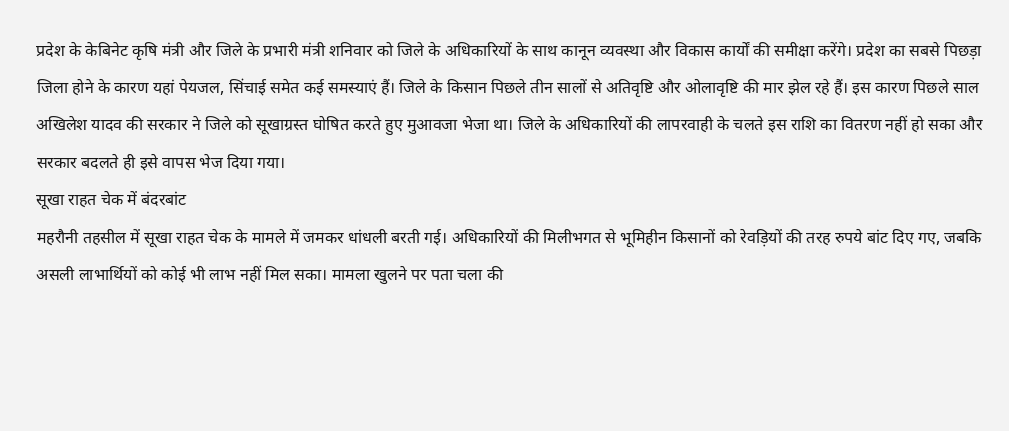प्रदेश के केबिनेट कृषि मंत्री और जिले के प्रभारी मंत्री शनिवार को जिले के अधिकारियों के साथ कानून व्यवस्था और विकास कार्यों की समीक्षा करेंगे। प्रदेश का सबसे पिछड़ा जिला होने के कारण यहां पेयजल, सिंचाई समेत कई समस्याएं हैं। जिले के किसान पिछले तीन सालों से अतिवृष्टि और ओलावृष्टि की मार झेल रहे हैं। इस कारण पिछले साल अखिलेश यादव की सरकार ने जिले को सूखाग्रस्त घोषित करते हुए मुआवजा भेजा था। जिले के अधिकारियों की लापरवाही के चलते इस राशि का वितरण नहीं हो सका और सरकार बदलते ही इसे वापस भेज दिया गया।
सूखा राहत चेक में बंदरबांट
महरौनी तहसील में सूखा राहत चेक के मामले में जमकर धांधली बरती गई। अधिकारियों की मिलीभगत से भूमिहीन किसानों को रेवड़ियों की तरह रुपये बांट दिए गए, जबकि असली लाभार्थियों को कोई भी लाभ नहीं मिल सका। मामला खुलने पर पता चला की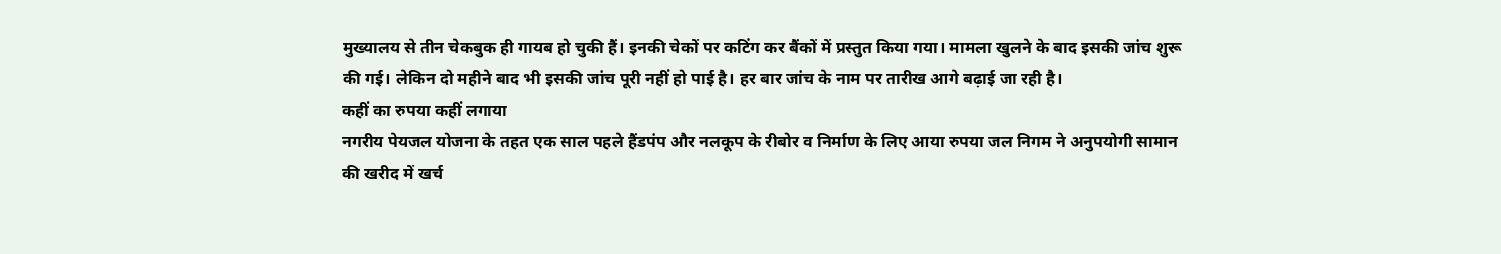मुख्यालय से तीन चेकबुक ही गायब हो चुकी हैं। इनकी चेकों पर कटिंग कर बैंकों में प्रस्तुत किया गया। मामला खुलने के बाद इसकी जांच शुरू की गई। लेकिन दो महीने बाद भी इसकी जांच पूरी नहीं हो पाई है। हर बार जांच के नाम पर तारीख आगे बढ़ाई जा रही है।
कहीं का रुपया कहीं लगाया
नगरीय पेयजल योजना के तहत एक साल पहले हैंडपंप और नलकूप के रीबोर व निर्माण के लिए आया रुपया जल निगम ने अनुपयोगी सामान की खरीद में खर्च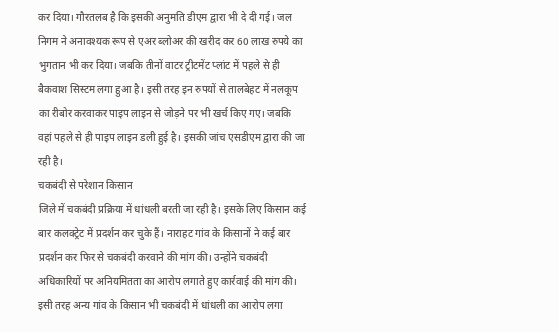कर दिया। गौरतलब है कि इसकी अनुमति डीएम द्वारा भी दे दी गई। जल निगम ने अनावश्यक रूप से एअर ब्लोअर की खरीद कर 60 लाख रुपये का भुगतान भी कर दिया। जबकि तीनों वाटर ट्रीटमेंट प्लांट में पहले से ही बैकवाश सिस्टम लगा हुआ है। इसी तरह इन रुपयों से तालबेहट में नलकूप का रीबोर करवाकर पाइप लाइन से जोड़ने पर भी खर्च किए गए। जबकि वहां पहले से ही पाइप लाइन डली हुई है। इसकी जांच एसडीएम द्वारा की जा रही है।
चकबंदी से परेशान किसान
जिले में चकबंदी प्रक्रिया में धांधली बरती जा रही है। इसके लिए किसान कई बार कलक्ट्रेट में प्रदर्शन कर चुके हैं। नाराहट गांव के किसानों ने कई बार प्रदर्शन कर फिर से चकबंदी करवाने की मांग की। उन्होंने चकबंदी अधिकारियों पर अनियमितता का आरोप लगाते हुए कार्रवाई की मांग की। इसी तरह अन्य गांव के किसान भी चकबंदी में धांधली का आरोप लगा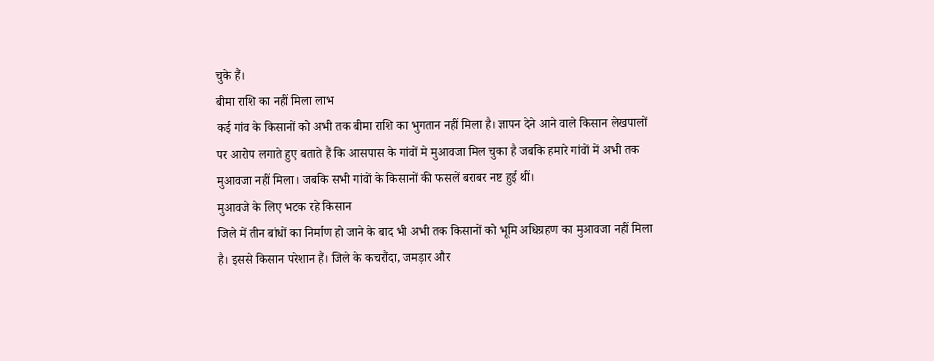चुके हैं।
बीमा राशि का नहीं मिला लाभ
कई गांव के किसानों को अभी तक बीमा राशि का भुगतान नहीं मिला है। ज्ञापन देने आने वाले किसान लेखपालों पर आरोप लगाते हुए बताते हैं कि आसपास के गांवों मे मुआवजा मिल चुका है जबकि हमारे गांवों में अभी तक मुआवजा नहीं मिला। जबकि सभी गांवों के किसानों की फसलें बराबर नष्ट हुई थीं।
मुआवजे के लिए भटक रहे किसान
जिले में तीन बांधों का निर्माण हो जाने के बाद भी अभी तक किसानों को भूमि अधिग्रहण का मुआवजा नहीं मिला है। इससे किसान परेशान हैं। जिले के कचरौंदा, जमड़ार और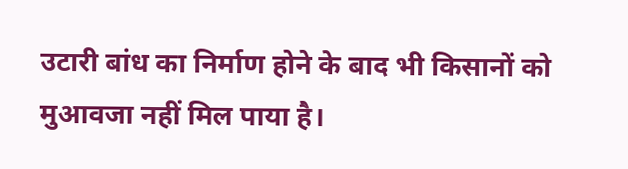उटारी बांध का निर्माण होने के बाद भी किसानों को मुआवजा नहीं मिल पाया है।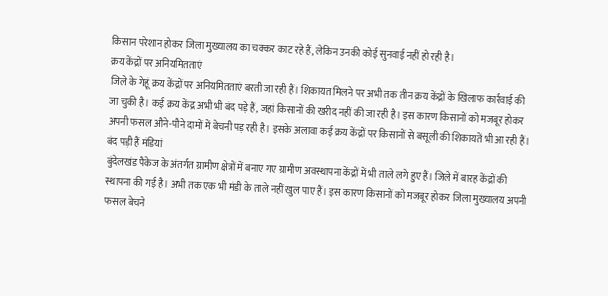किसान परेशान होकर जिला मुख्यालय का चक्कर काट रहे हैं, लेकिन उनकी कोई सुनवाई नहीं हो रही है।
क्रय केंद्रों पर अनियमितताएं
जिले के गेहूं क्रय केंद्रों पर अनियमितताएं बरती जा रही हैं। शिकायत मिलने पर अभी तक तीन क्रय केंद्रों के खिलाफ कार्रवाई की जा चुकी है। कई क्रय केंद्र अभी भी बंद पड़े हैं, जहां किसानों की खरीद नहीं की जा रही है। इस कारण किसानों को मजबूर होकर अपनी फसल औने-पौने दामों में बेचनी पड़ रही है। इसके अलावा कई क्रय केंद्रों पर किसानों से बसूली की शिकायतें भी आ रही हैं।
बंद पड़ी हैं मंडियां
बुंदेलखंड पैकेज के अंतर्गत ग्रामीण क्षेत्रों में बनाए गए ग्रामीण अवस्थापना केंद्रों में भी ताले लगे हुए हैं। जिले में बारह केंद्रों की स्थापना की गई है। अभी तक एक भी मंडी के ताले नहीं खुल पाए हैं। इस कारण किसानों को मजबूर होकर जिला मुख्यालय अपनी फसल बेचने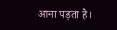आना पड़ता है।